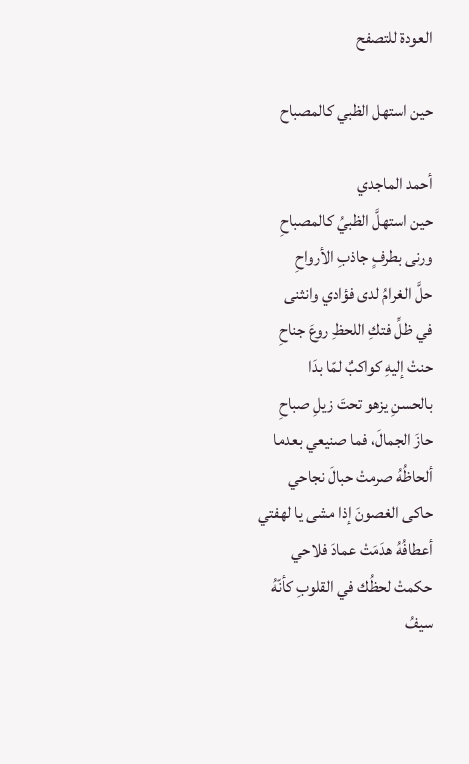العودة للتصفح

حين استهل الظبي كالمصباح

أحمد الماجدي
حين استهلَّ الظبيُ كالمصباحِ
ورنى بطرفٍ جاذبِ الأرواحِ
حلَّ الغرامُ لدى فؤادي وانثنى
في ظلِّ فتكِ اللحظِ روعَ جناحِ
حنتْ إليهِ كواكبٌ لمّا بدَا
بالحسنِ يزهو تحتَ زيلِ صباحِ
حازَ الجمالَ، فما صنيعي بعدما
ألحاظُهُ صرمتْ حبالَ نجاحي
حاكى الغصونَ إذا مشى يا لهفتي
أعطافُهُ هدَمَتْ عمادَ فلاحي
حكمتْ لحظُك في القلوبِ كأنّهُ
سيفُ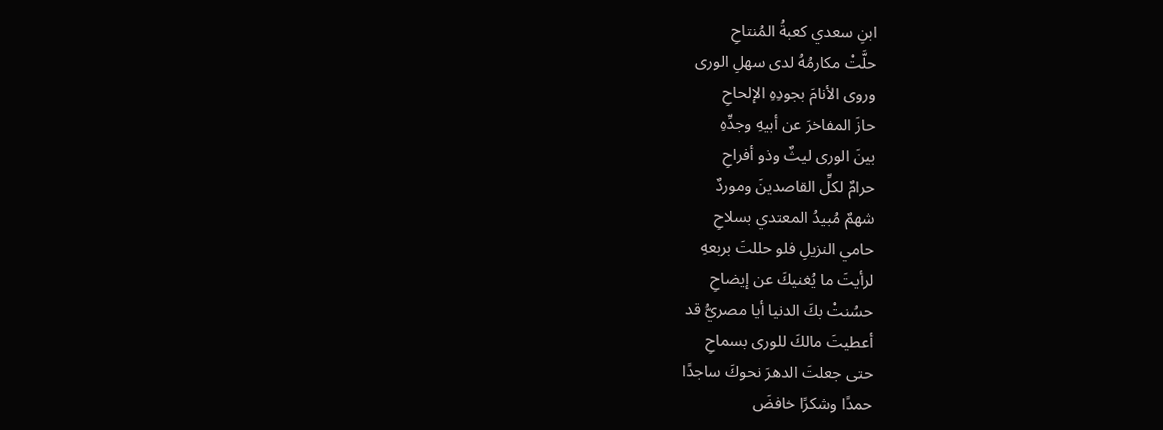ابنِ سعدي كعبةُ المُنتاحِ
حلَّتْ مكارمُهُ لدى سهلِ الورى
وروى الأنامَ بجودِهِ الإلحاحِ
حازَ المفاخرَ عن أبيهِ وجدِّهِ
بينَ الورى ليثٌ وذو أفراحِ
حرامٌ لكلِّ القاصدينَ وموردٌ
شهمٌ مُبيدُ المعتدي بسلاحِ
حامي النزيلِ فلو حللتَ بربعهِ
لرأيتَ ما يُغنيكَ عن إيضاحِ
حسُنتْ بكَ الدنيا أيا مصريُّ قد
أعطيتَ مالكَ للورى بسماحِ
حتى جعلتَ الدهرَ نحوكَ ساجدًا
حمدًا وشكرًا خافضَ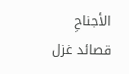الأجناحِ
قصائد غزل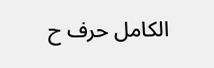الكامل حرف ح